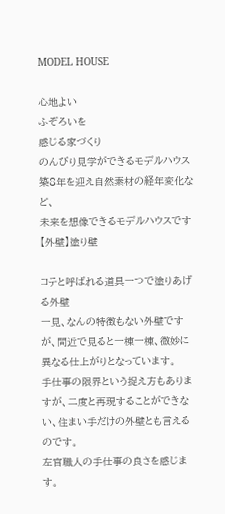MODEL HOUSE

心地よい
ふぞろいを
感じる家づくり
のんびり見学ができるモデルハウス
築8年を迎え自然素材の経年変化など、
未来を想像できるモデルハウスです
【外壁】塗り壁

コテと呼ばれる道具一つで塗りあげる外壁
一見、なんの特徴もない外壁ですが、間近で見ると一棟一棟、微妙に異なる仕上がりとなっています。
手仕事の限界という捉え方もありますが、二度と再現することができない、住まい手だけの外壁とも言えるのです。
左官職人の手仕事の良さを感じます。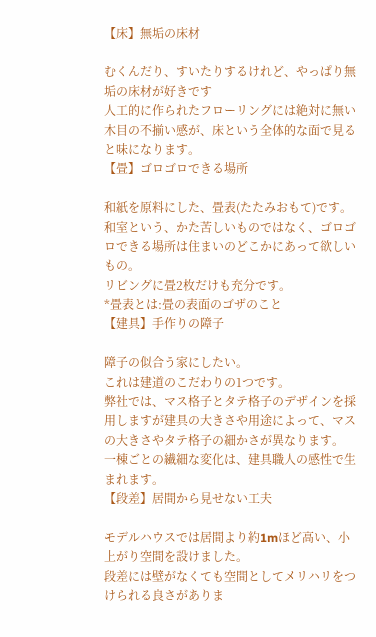【床】無垢の床材

むくんだり、すいたりするけれど、やっぱり無垢の床材が好きです
人工的に作られたフローリングには絶対に無い木目の不揃い感が、床という全体的な面で見ると味になります。
【畳】ゴロゴロできる場所

和紙を原料にした、畳表(たたみおもて)です。
和室という、かた苦しいものではなく、ゴロゴロできる場所は住まいのどこかにあって欲しいもの。
リビングに畳2枚だけも充分です。
*畳表とは:畳の表面のゴザのこと
【建具】手作りの障子

障子の似合う家にしたい。
これは建道のこだわりの1つです。
弊社では、マス格子とタテ格子のデザインを採用しますが建具の大きさや用途によって、マスの大きさやタテ格子の細かさが異なります。
一棟ごとの繊細な変化は、建具職人の感性で生まれます。
【段差】居間から見せない工夫

モデルハウスでは居間より約1mほど高い、小上がり空間を設けました。
段差には壁がなくても空間としてメリハリをつけられる良さがありま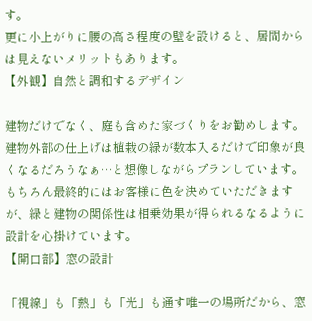す。
更に小上がりに腰の高さ程度の壁を設けると、居間からは見えないメリットもあります。
【外観】自然と調和するデザイン

建物だけでなく、庭も含めた家づくりをお勧めします。建物外部の仕上げは植栽の緑が数本入るだけで印象が良くなるだろうなぁ…と想像しながらプランしています。
もちろん最終的にはお客様に色を決めていただきますが、緑と建物の関係性は相乗効果が得られるなるように設計を心掛けています。
【開口部】窓の設計

「視線」も「熱」も「光」も通す唯一の場所だから、窓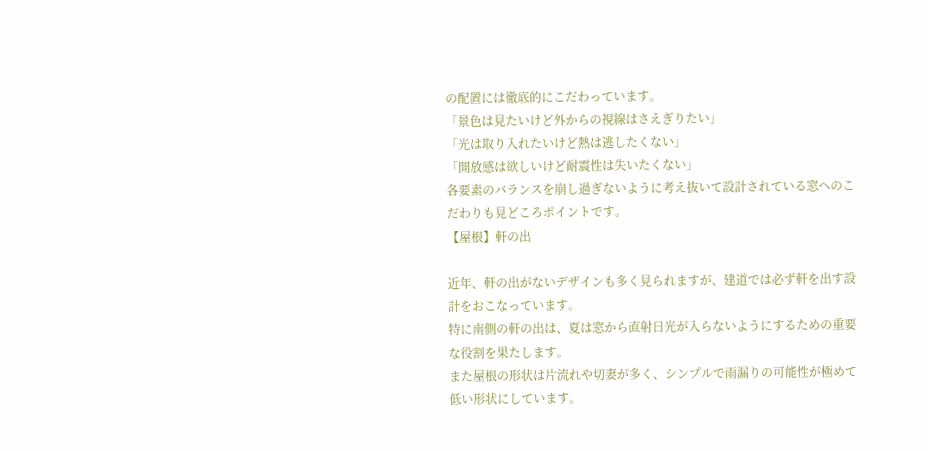の配置には徹底的にこだわっています。
「景色は見たいけど外からの視線はさえぎりたい」
「光は取り入れたいけど熱は逃したくない」
「開放感は欲しいけど耐震性は失いたくない」
各要素のバランスを崩し過ぎないように考え抜いて設計されている窓へのこだわりも見どころポイントです。
【屋根】軒の出

近年、軒の出がないデザインも多く見られますが、建道では必ず軒を出す設計をおこなっています。
特に南側の軒の出は、夏は窓から直射日光が入らないようにするための重要な役割を果たします。
また屋根の形状は片流れや切妻が多く、シンプルで雨漏りの可能性が極めて低い形状にしています。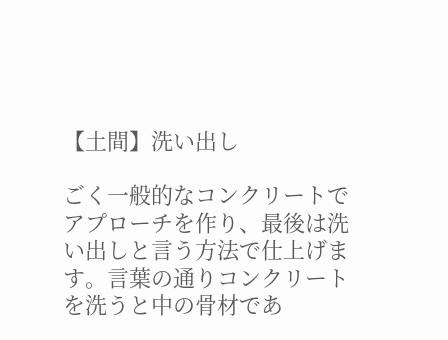【土間】洗い出し

ごく一般的なコンクリートでアプローチを作り、最後は洗い出しと言う方法で仕上げます。言葉の通りコンクリートを洗うと中の骨材であ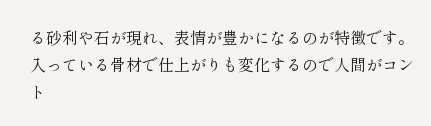る砂利や石が現れ、表情が豊かになるのが特徴です。
入っている骨材で仕上がりも変化するので人間がコント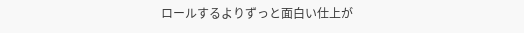ロールするよりずっと面白い仕上が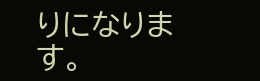りになります。